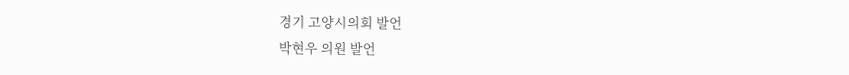경기 고양시의회 발언
박현우 의원 발언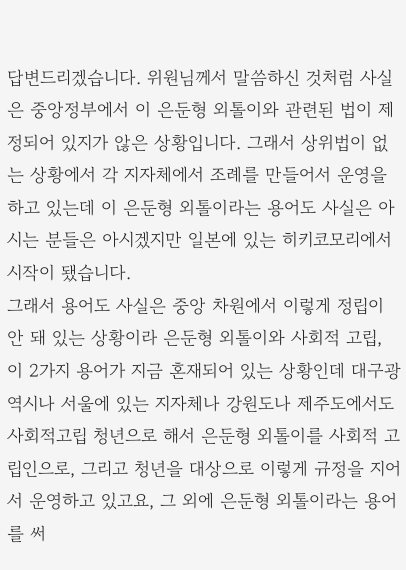답변드리겠습니다. 위원님께서 말씀하신 것처럼 사실은 중앙정부에서 이 은둔형 외톨이와 관련된 법이 제정되어 있지가 않은 상황입니다. 그래서 상위법이 없는 상황에서 각 지자체에서 조례를 만들어서 운영을 하고 있는데 이 은둔형 외톨이라는 용어도 사실은 아시는 분들은 아시겠지만 일본에 있는 히키코모리에서 시작이 됐습니다.
그래서 용어도 사실은 중앙 차원에서 이렇게 정립이 안 돼 있는 상황이라 은둔형 외톨이와 사회적 고립, 이 2가지 용어가 지금 혼재되어 있는 상황인데 대구광역시나 서울에 있는 지자체나 강원도나 제주도에서도 사회적고립 청년으로 해서 은둔형 외톨이를 사회적 고립인으로, 그리고 청년을 대상으로 이렇게 규정을 지어서 운영하고 있고요, 그 외에 은둔형 외톨이라는 용어를 써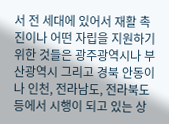서 전 세대에 있어서 재활 촉진이나 어떤 자립을 지원하기 위한 것들은 광주광역시나 부산광역시 그리고 경북 안동이나 인천, 전라남도, 전라북도 등에서 시행이 되고 있는 상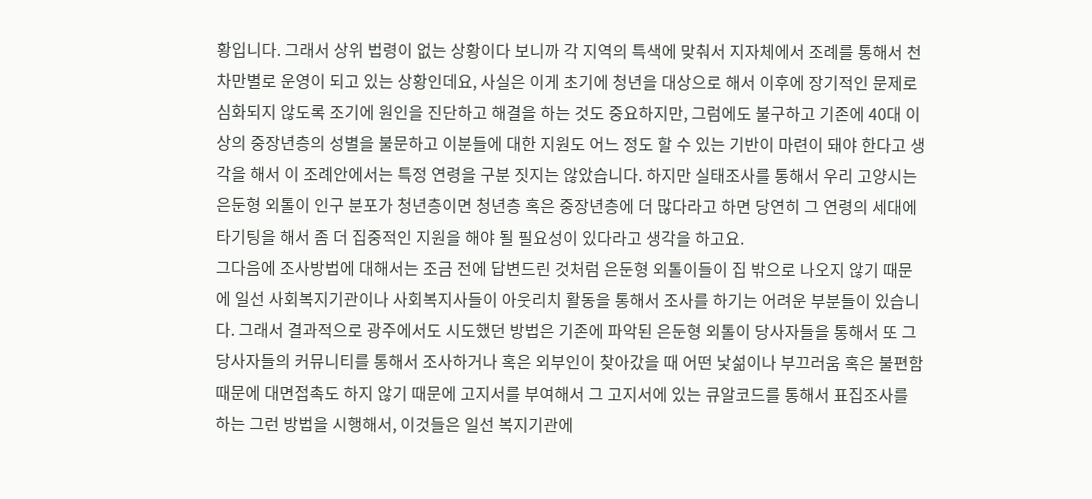황입니다. 그래서 상위 법령이 없는 상황이다 보니까 각 지역의 특색에 맞춰서 지자체에서 조례를 통해서 천차만별로 운영이 되고 있는 상황인데요, 사실은 이게 초기에 청년을 대상으로 해서 이후에 장기적인 문제로 심화되지 않도록 조기에 원인을 진단하고 해결을 하는 것도 중요하지만, 그럼에도 불구하고 기존에 40대 이상의 중장년층의 성별을 불문하고 이분들에 대한 지원도 어느 정도 할 수 있는 기반이 마련이 돼야 한다고 생각을 해서 이 조례안에서는 특정 연령을 구분 짓지는 않았습니다. 하지만 실태조사를 통해서 우리 고양시는 은둔형 외톨이 인구 분포가 청년층이면 청년층 혹은 중장년층에 더 많다라고 하면 당연히 그 연령의 세대에 타기팅을 해서 좀 더 집중적인 지원을 해야 될 필요성이 있다라고 생각을 하고요.
그다음에 조사방법에 대해서는 조금 전에 답변드린 것처럼 은둔형 외톨이들이 집 밖으로 나오지 않기 때문에 일선 사회복지기관이나 사회복지사들이 아웃리치 활동을 통해서 조사를 하기는 어려운 부분들이 있습니다. 그래서 결과적으로 광주에서도 시도했던 방법은 기존에 파악된 은둔형 외톨이 당사자들을 통해서 또 그 당사자들의 커뮤니티를 통해서 조사하거나 혹은 외부인이 찾아갔을 때 어떤 낯섦이나 부끄러움 혹은 불편함 때문에 대면접촉도 하지 않기 때문에 고지서를 부여해서 그 고지서에 있는 큐알코드를 통해서 표집조사를 하는 그런 방법을 시행해서, 이것들은 일선 복지기관에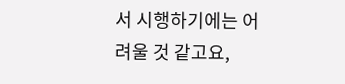서 시행하기에는 어려울 것 같고요,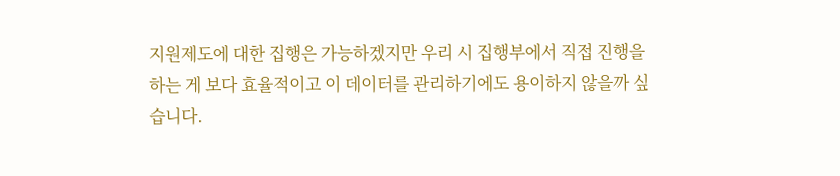지원제도에 대한 집행은 가능하겠지만 우리 시 집행부에서 직접 진행을 하는 게 보다 효율적이고 이 데이터를 관리하기에도 용이하지 않을까 싶습니다.